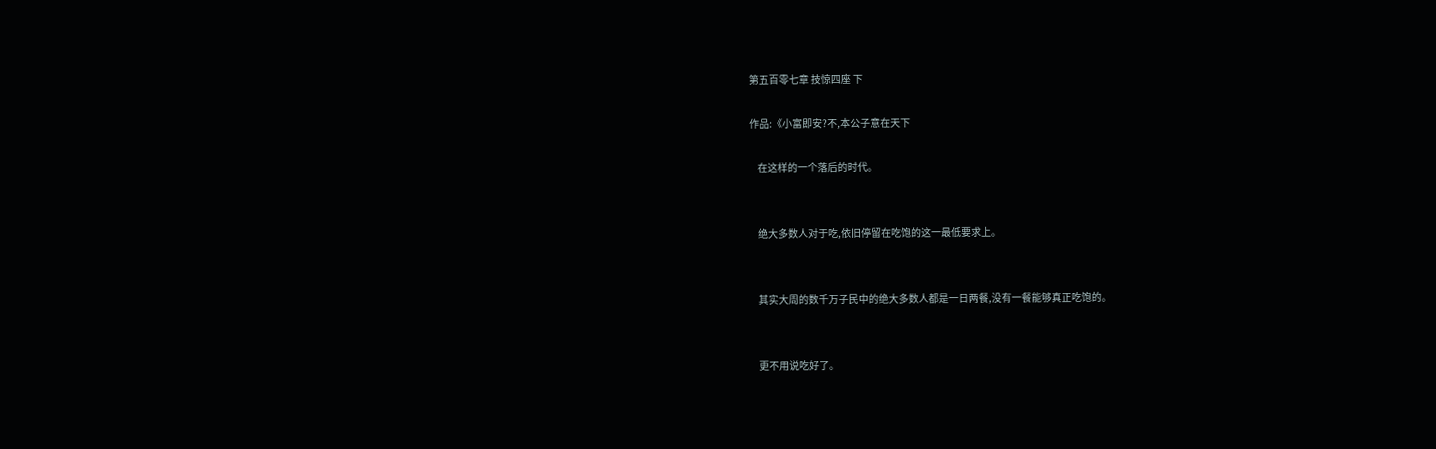第五百零七章 技惊四座 下

作品:《小富即安?不,本公子意在天下

    在这样的一个落后的时代。


    绝大多数人对于吃,依旧停留在吃饱的这一最低要求上。


    其实大周的数千万子民中的绝大多数人都是一日两餐,没有一餐能够真正吃饱的。


    更不用说吃好了。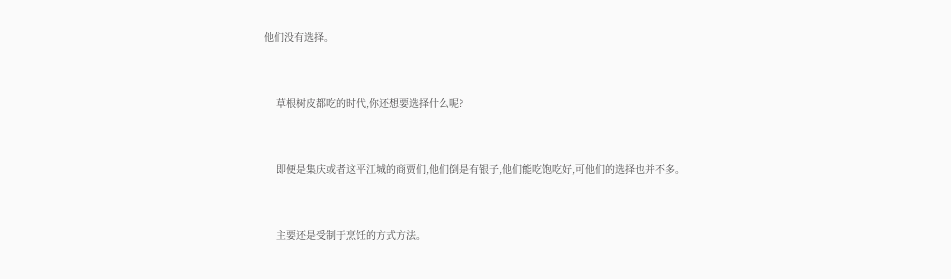他们没有选择。


    草根树皮都吃的时代,你还想要选择什么呢?


    即便是集庆或者这平江城的商贾们,他们倒是有银子,他们能吃饱吃好,可他们的选择也并不多。


    主要还是受制于烹饪的方式方法。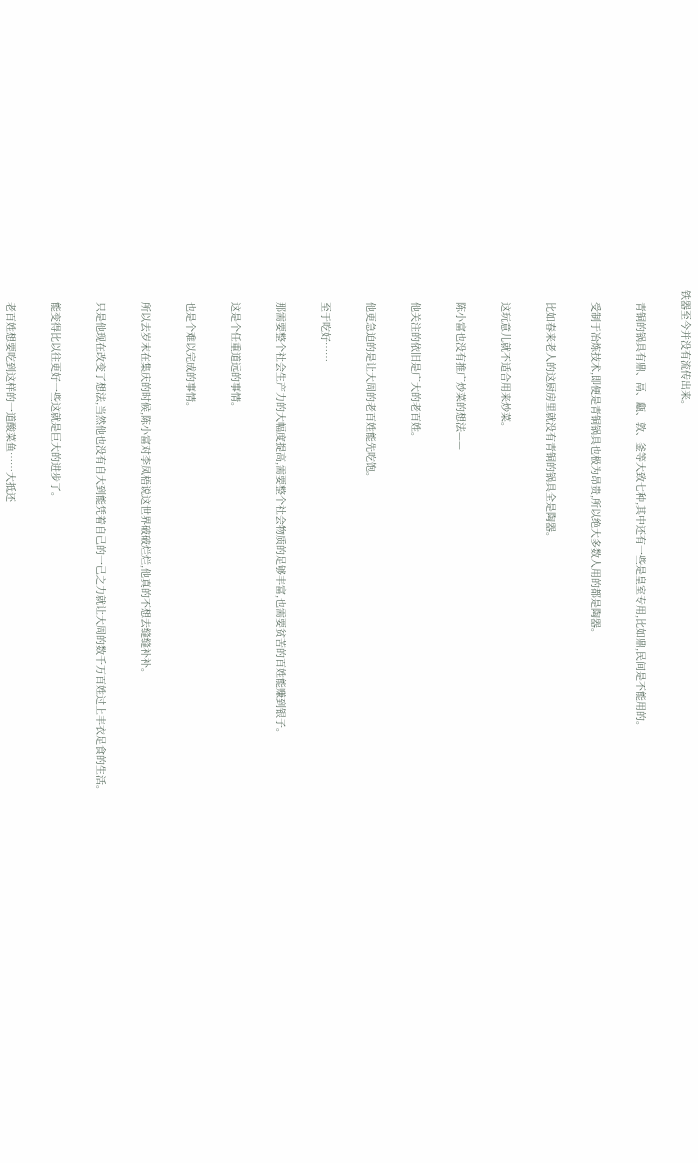铁器至今并没有流传出来。


    青铜的锅具有鼎、鬲、甗、敦、釜等大致七种,其中还有一些是皇室专用,比如鼎,民间是不能用的。


    受制于冶炼技术,即便是青铜锅具也极为昂贵,所以绝大多数人用的都是陶器。


    比如春来老人的这厨房里就没有青铜的锅具全是陶器。


    这玩意儿就不适合用来炒菜。


    陈小富也没有推广炒菜的想法——


    他关注的依旧是广大的老百姓。


    他更急迫的是让大周的老百姓能先吃饱。


    至于吃好……


    那需要整个社会生产力的大幅度提高,需要整个社会物质的足够丰富,也需要贫苦的百姓能赚到银子。


    这是个任重道远的事情。


    也是个难以完成的事情。


    所以去岁末在集庆的时候,陈小富对李凤梧说这世界破破烂烂,他真的不想去缝缝补补。


    只是他现在改变了想法,当然他也没有自大到能凭着自己的一己之力就让大周的数千万百姓过上丰衣足食的生活。


    能变得比以往更好一些这就是巨大的进步了。


    老百姓想要吃到这样的一道酸菜鱼……大抵还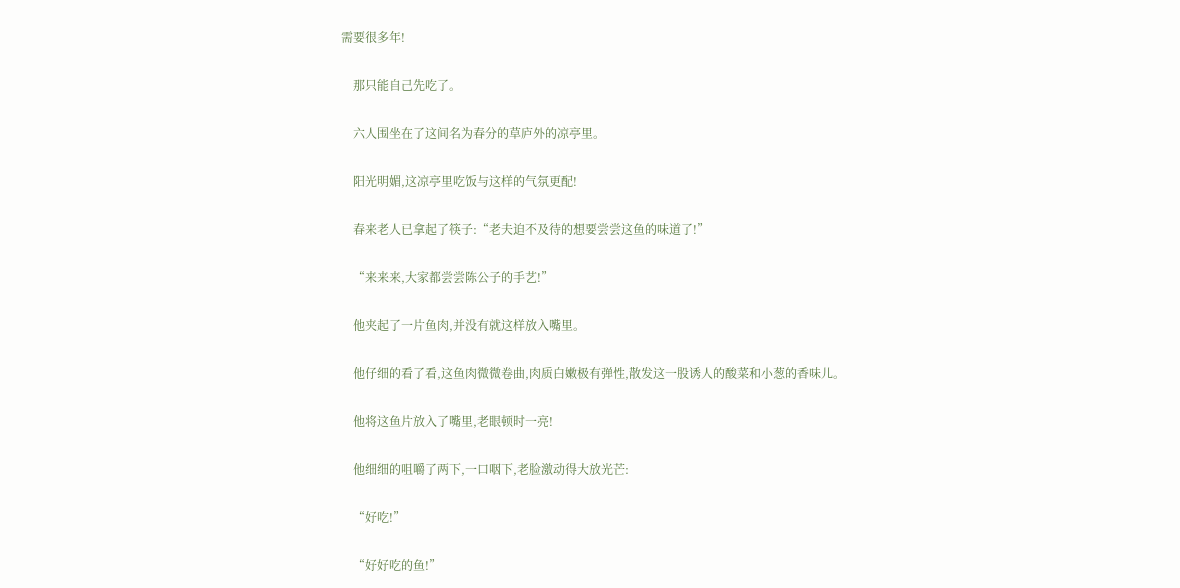需要很多年!


    那只能自己先吃了。


    六人围坐在了这间名为春分的草庐外的凉亭里。


    阳光明媚,这凉亭里吃饭与这样的气氛更配!


    春来老人已拿起了筷子:“老夫迫不及待的想要尝尝这鱼的味道了!”


    “来来来,大家都尝尝陈公子的手艺!”


    他夹起了一片鱼肉,并没有就这样放入嘴里。


    他仔细的看了看,这鱼肉微微卷曲,肉质白嫩极有弹性,散发这一股诱人的酸菜和小葱的香味儿。


    他将这鱼片放入了嘴里,老眼顿时一亮!


    他细细的咀嚼了两下,一口咽下,老脸激动得大放光芒:


    “好吃!”


    “好好吃的鱼!”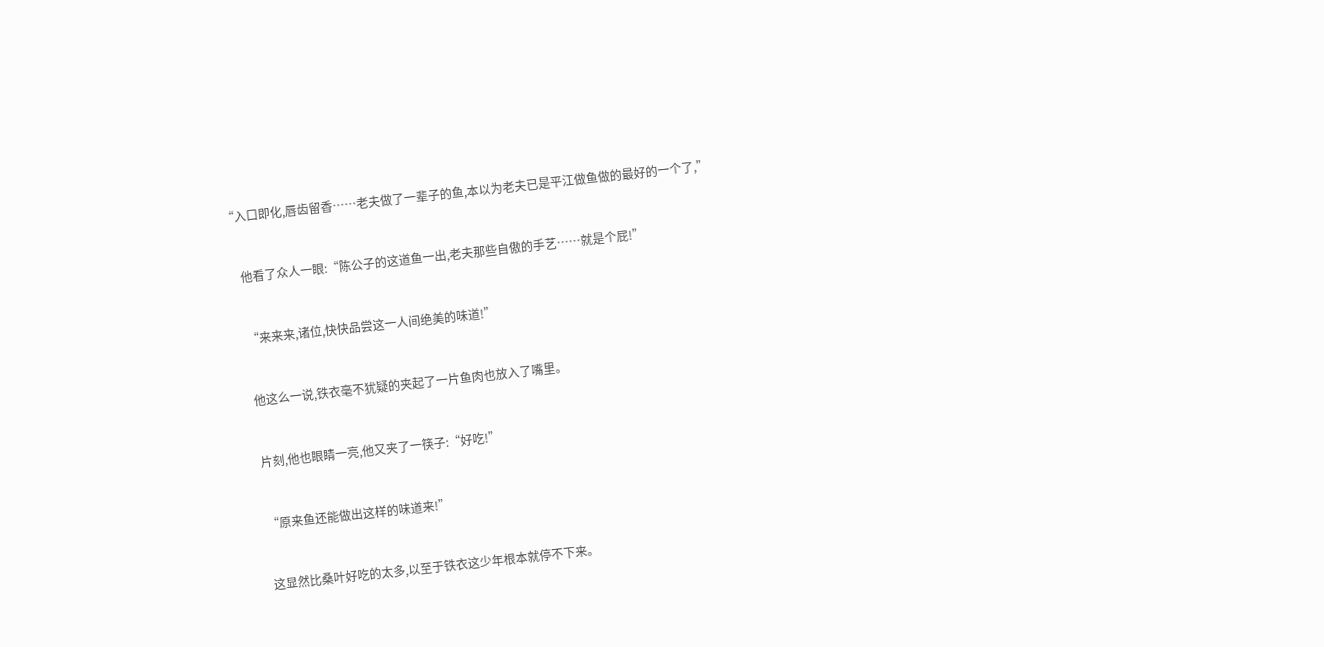“入口即化,唇齿留香……老夫做了一辈子的鱼,本以为老夫已是平江做鱼做的最好的一个了,”


    他看了众人一眼:“陈公子的这道鱼一出,老夫那些自傲的手艺……就是个屁!”


    “来来来,诸位,快快品尝这一人间绝美的味道!”


    他这么一说,铁衣毫不犹疑的夹起了一片鱼肉也放入了嘴里。


    片刻,他也眼睛一亮,他又夹了一筷子:“好吃!”


    “原来鱼还能做出这样的味道来!”


    这显然比桑叶好吃的太多,以至于铁衣这少年根本就停不下来。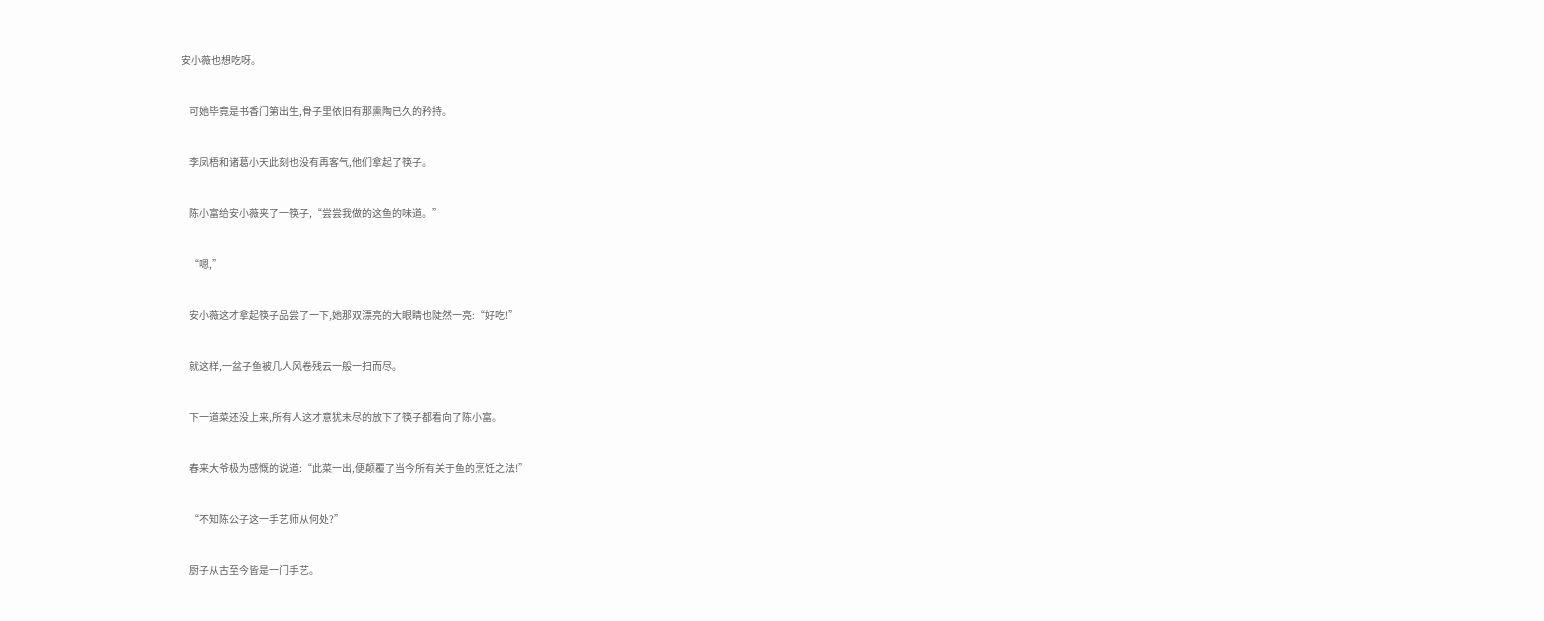安小薇也想吃呀。


    可她毕竟是书香门第出生,骨子里依旧有那熏陶已久的矜持。


    李凤梧和诸葛小天此刻也没有再客气,他们拿起了筷子。


    陈小富给安小薇夹了一筷子,“尝尝我做的这鱼的味道。”


    “嗯,”


    安小薇这才拿起筷子品尝了一下,她那双漂亮的大眼睛也陡然一亮:“好吃!”


    就这样,一盆子鱼被几人风卷残云一般一扫而尽。


    下一道菜还没上来,所有人这才意犹未尽的放下了筷子都看向了陈小富。


    春来大爷极为感慨的说道:“此菜一出,便颠覆了当今所有关于鱼的烹饪之法!”


    “不知陈公子这一手艺师从何处?”


    厨子从古至今皆是一门手艺。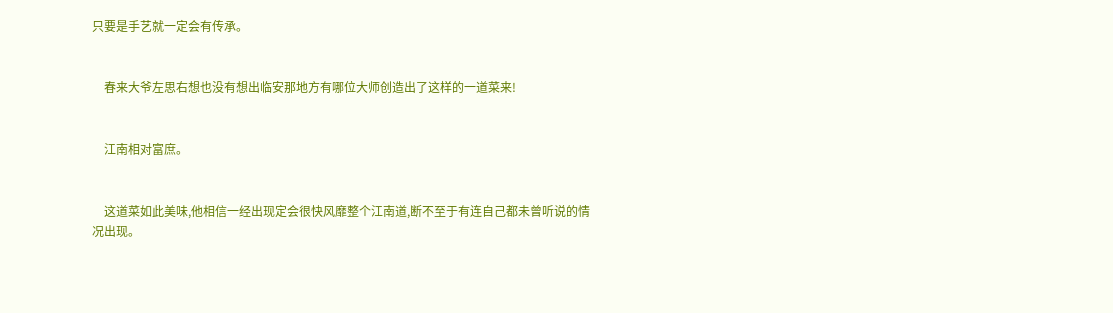只要是手艺就一定会有传承。


    春来大爷左思右想也没有想出临安那地方有哪位大师创造出了这样的一道菜来!


    江南相对富庶。


    这道菜如此美味,他相信一经出现定会很快风靡整个江南道,断不至于有连自己都未曾听说的情况出现。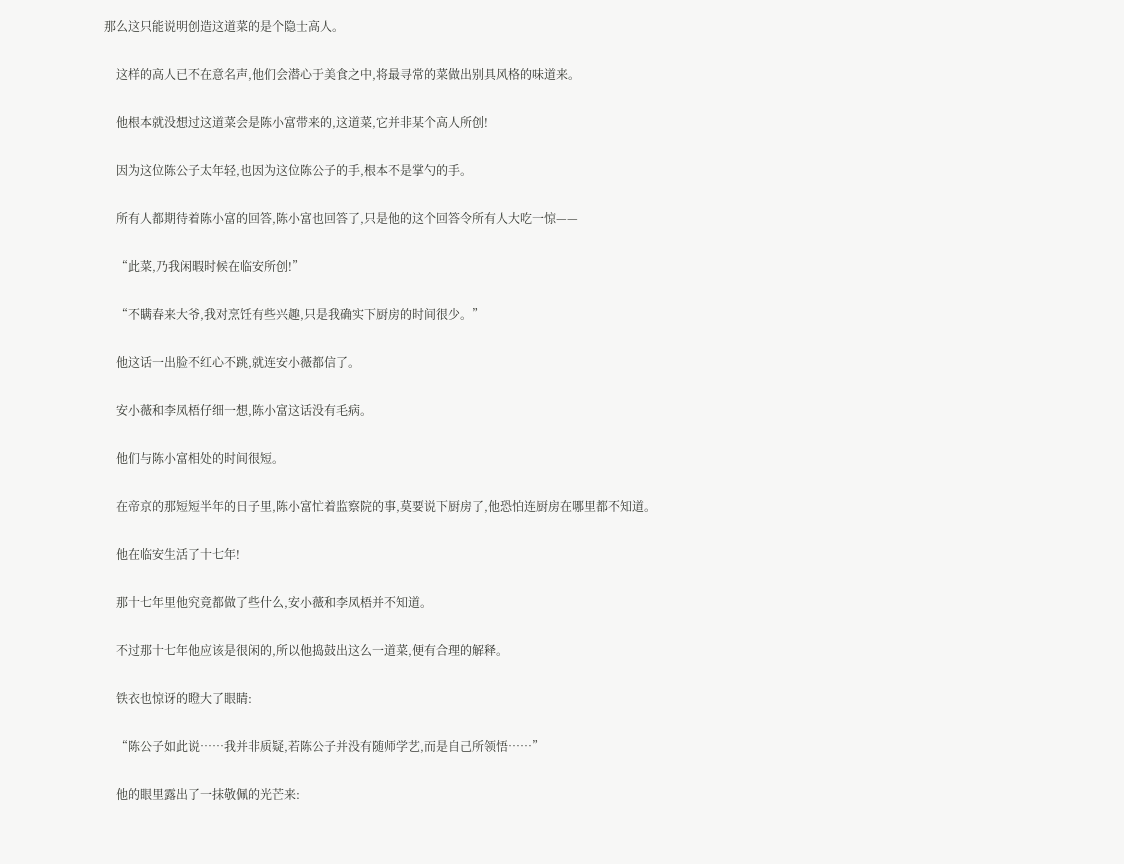那么这只能说明创造这道菜的是个隐士高人。


    这样的高人已不在意名声,他们会潜心于美食之中,将最寻常的菜做出别具风格的味道来。


    他根本就没想过这道菜会是陈小富带来的,这道菜,它并非某个高人所创!


    因为这位陈公子太年轻,也因为这位陈公子的手,根本不是掌勺的手。


    所有人都期待着陈小富的回答,陈小富也回答了,只是他的这个回答令所有人大吃一惊——


    “此菜,乃我闲暇时候在临安所创!”


    “不瞒春来大爷,我对烹饪有些兴趣,只是我确实下厨房的时间很少。”


    他这话一出脸不红心不跳,就连安小薇都信了。


    安小薇和李凤梧仔细一想,陈小富这话没有毛病。


    他们与陈小富相处的时间很短。


    在帝京的那短短半年的日子里,陈小富忙着监察院的事,莫要说下厨房了,他恐怕连厨房在哪里都不知道。


    他在临安生活了十七年!


    那十七年里他究竟都做了些什么,安小薇和李凤梧并不知道。


    不过那十七年他应该是很闲的,所以他捣鼓出这么一道菜,便有合理的解释。


    铁衣也惊讶的瞪大了眼睛:


    “陈公子如此说……我并非质疑,若陈公子并没有随师学艺,而是自己所领悟……”


    他的眼里露出了一抹敬佩的光芒来: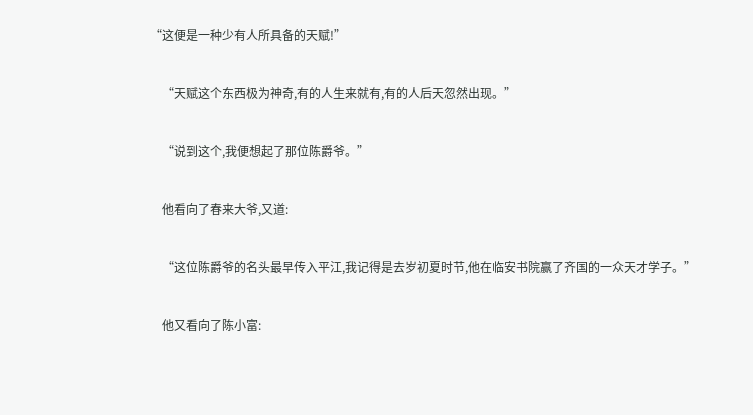“这便是一种少有人所具备的天赋!”


    “天赋这个东西极为神奇,有的人生来就有,有的人后天忽然出现。”


    “说到这个,我便想起了那位陈爵爷。”


    他看向了春来大爷,又道:


    “这位陈爵爷的名头最早传入平江,我记得是去岁初夏时节,他在临安书院赢了齐国的一众天才学子。”


    他又看向了陈小富: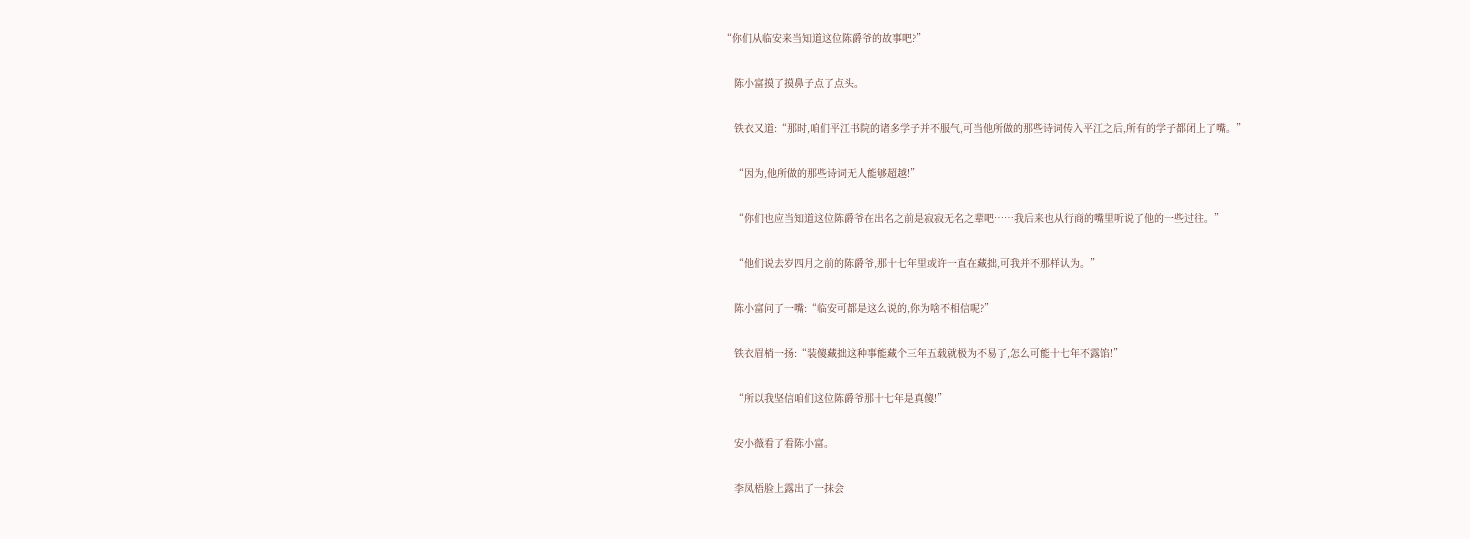“你们从临安来当知道这位陈爵爷的故事吧?”


    陈小富摸了摸鼻子点了点头。


    铁衣又道:“那时,咱们平江书院的诸多学子并不服气,可当他所做的那些诗词传入平江之后,所有的学子都闭上了嘴。”


    “因为,他所做的那些诗词无人能够超越!”


    “你们也应当知道这位陈爵爷在出名之前是寂寂无名之辈吧……我后来也从行商的嘴里听说了他的一些过往。”


    “他们说去岁四月之前的陈爵爷,那十七年里或许一直在藏拙,可我并不那样认为。”


    陈小富问了一嘴:“临安可都是这么说的,你为啥不相信呢?”


    铁衣眉梢一扬:“装傻藏拙这种事能藏个三年五载就极为不易了,怎么可能十七年不露馅!”


    “所以我坚信咱们这位陈爵爷那十七年是真傻!”


    安小薇看了看陈小富。


    李凤梧脸上露出了一抹会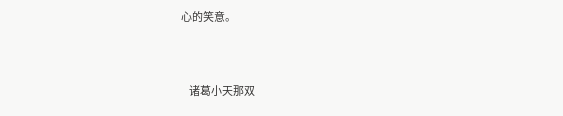心的笑意。


    诸葛小天那双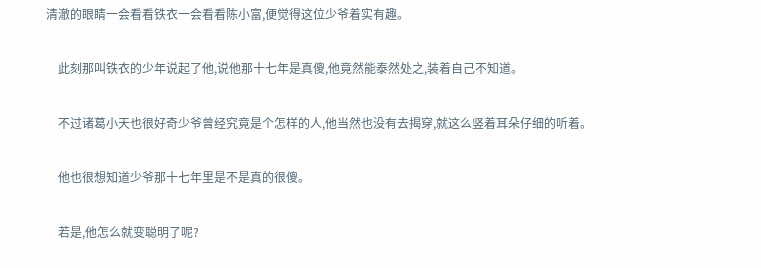清澈的眼睛一会看看铁衣一会看看陈小富,便觉得这位少爷着实有趣。


    此刻那叫铁衣的少年说起了他,说他那十七年是真傻,他竟然能泰然处之,装着自己不知道。


    不过诸葛小天也很好奇少爷曾经究竟是个怎样的人,他当然也没有去揭穿,就这么竖着耳朵仔细的听着。


    他也很想知道少爷那十七年里是不是真的很傻。


    若是,他怎么就变聪明了呢?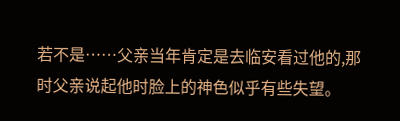若不是……父亲当年肯定是去临安看过他的,那时父亲说起他时脸上的神色似乎有些失望。